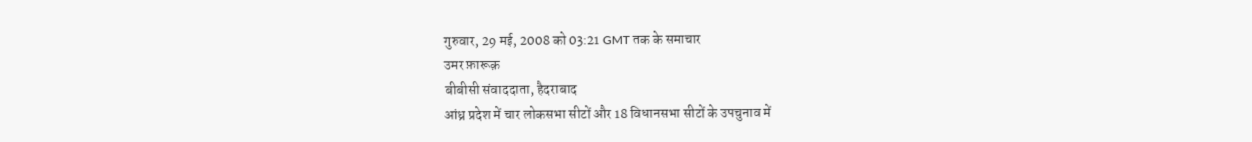गुरुवार, 29 मई, 2008 को 03:21 GMT तक के समाचार
उमर फ़ारूक़
बीबीसी संवाददाता, हैदराबाद
आंध्र प्रदेश में चार लोकसभा सीटों और 18 विधानसभा सीटों के उपचुनाव में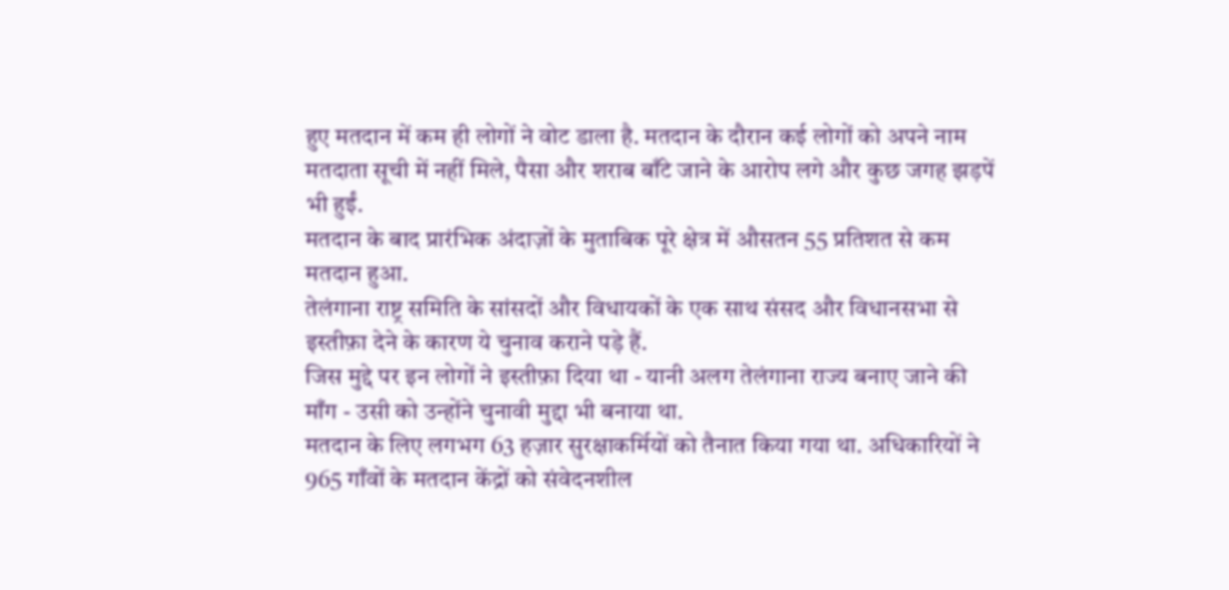हुए मतदान में कम ही लोगों ने वोट डाला है. मतदान के दौरान कई लोगों को अपने नाम मतदाता सूची में नहीं मिले, पैसा और शराब बाँटे जाने के आरोप लगे और कुछ जगह झड़पें भी हुईं.
मतदान के बाद प्रारंभिक अंदाज़ों के मुताबिक पूरे क्षेत्र में औसतन 55 प्रतिशत से कम मतदान हुआ.
तेलंगाना राष्ट्र समिति के सांसदों और विधायकों के एक साथ संसद और विधानसभा से इस्तीफ़ा देने के कारण ये चुनाव कराने पड़े हैं.
जिस मुद्दे पर इन लोगों ने इस्तीफ़ा दिया था - यानी अलग तेलंगाना राज्य बनाए जाने की माँग - उसी को उन्होंने चुनावी मुद्दा भी बनाया था.
मतदान के लिए लगभग 63 हज़ार सुरक्षाकर्मियों को तैनात किया गया था. अधिकारियों ने 965 गाँवों के मतदान केंद्रों को संवेदनशील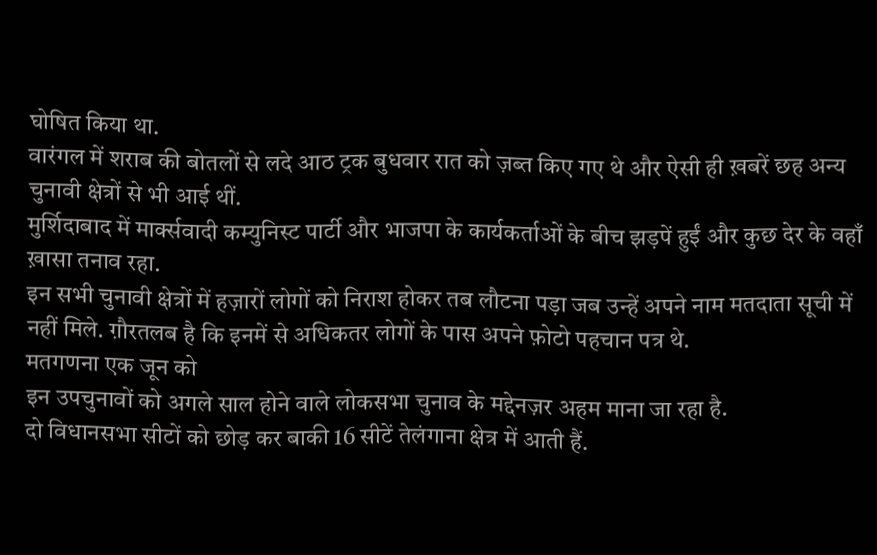घोषित किया था.
वारंगल में शराब की बोतलों से लदे आठ ट्रक बुधवार रात को ज़ब्त किए गए थे और ऐसी ही ख़बरें छह अन्य चुनावी क्षेत्रों से भी आई थीं.
मुर्शिदाबाद में मार्क्सवादी कम्युनिस्ट पार्टी और भाजपा के कार्यकर्ताओं के बीच झड़पें हुईं और कुछ देर के वहाँ ख़ासा तनाव रहा.
इन सभी चुनावी क्षेत्रों में हज़ारों लोगों को निराश होकर तब लौटना पड़ा जब उन्हें अपने नाम मतदाता सूची में नहीं मिले. ग़ौरतलब है कि इनमें से अधिकतर लोगों के पास अपने फ़ोटो पहचान पत्र थे.
मतगणना एक जून को
इन उपचुनावों को अगले साल होने वाले लोकसभा चुनाव के मद्देनज़र अहम माना जा रहा है.
दो विधानसभा सीटों को छोड़ कर बाकी 16 सीटें तेलंगाना क्षेत्र में आती हैं.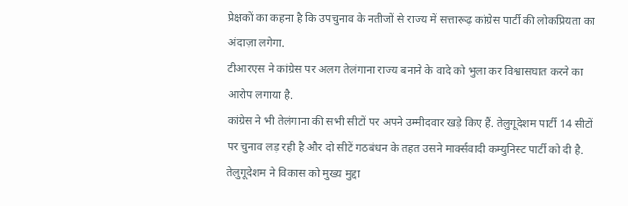प्रेक्षकों का कहना है कि उपचुनाव के नतीजों से राज्य में सत्तारूढ़ कांग्रेस पार्टी की लोकप्रियता का अंदाज़ा लगेगा.
टीआरएस ने कांग्रेस पर अलग तेलंगाना राज्य बनाने के वादे को भुला कर विश्वासघात करने का आरोप लगाया है.
कांग्रेस ने भी तेलंगाना की सभी सीटों पर अपने उम्मीदवार खड़े किए हैं. तेलुगूदेशम पार्टी 14 सीटों पर चुनाव लड़ रही है और दो सीटें गठबंधन के तहत उसने मार्क्सवादी कम्युनिस्ट पार्टी को दी है.
तेलुगूदेशम ने विकास को मुख्य मुद्दा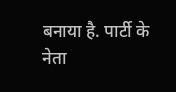बनाया है. पार्टी के नेता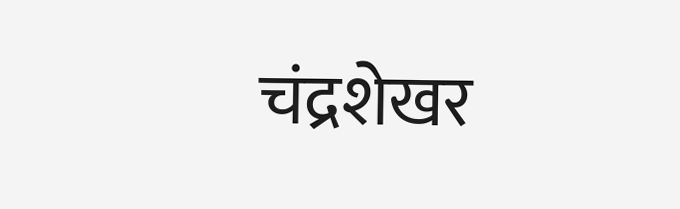चंद्रशेखर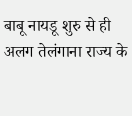बाबू नायडू शुरु से ही अलग तेलंगाना राज्य के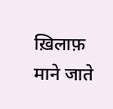ख़िलाफ़ माने जाते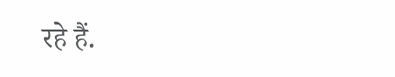रहे हैं.